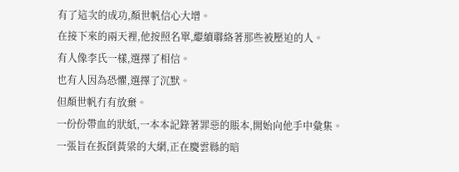有了這次的成功,顏世帆信心大增。
在接下來的兩天裡,他按照名單,繼續聯絡著那些被壓迫的人。
有人像李氏一樣,選擇了相信。
也有人因為恐懼,選擇了沉默。
但顏世帆冇有放棄。
一份份帶血的狀紙,一本本記錄著罪惡的賬本,開始向他手中彙集。
一張旨在扳倒黃粱的大網,正在慶雲縣的暗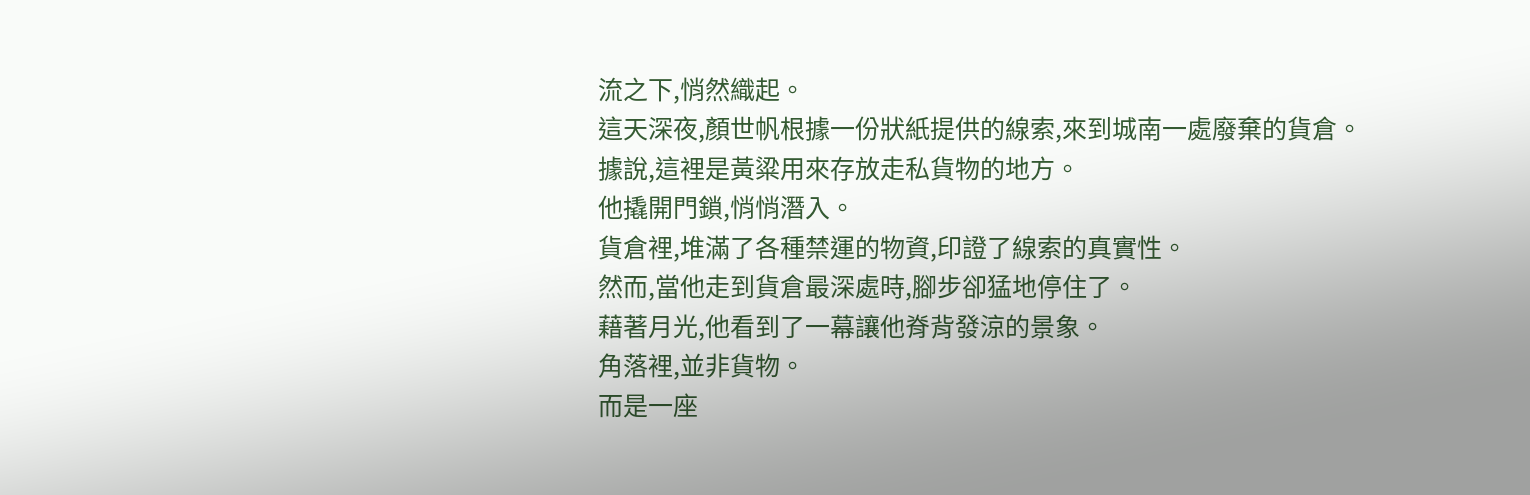流之下,悄然織起。
這天深夜,顏世帆根據一份狀紙提供的線索,來到城南一處廢棄的貨倉。
據說,這裡是黃粱用來存放走私貨物的地方。
他撬開門鎖,悄悄潛入。
貨倉裡,堆滿了各種禁運的物資,印證了線索的真實性。
然而,當他走到貨倉最深處時,腳步卻猛地停住了。
藉著月光,他看到了一幕讓他脊背發涼的景象。
角落裡,並非貨物。
而是一座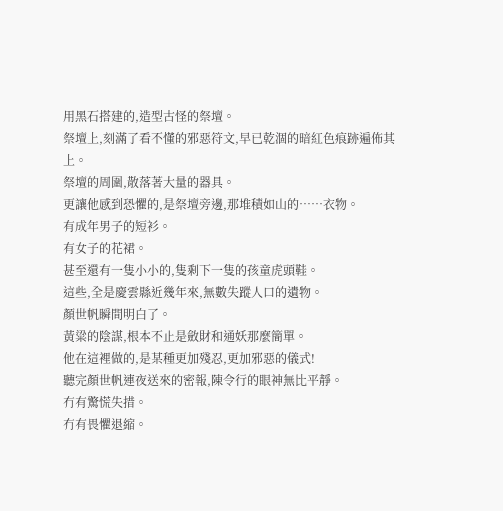用黑石搭建的,造型古怪的祭壇。
祭壇上,刻滿了看不懂的邪惡符文,早已乾涸的暗紅色痕跡遍佈其上。
祭壇的周圍,散落著大量的器具。
更讓他感到恐懼的,是祭壇旁邊,那堆積如山的……衣物。
有成年男子的短衫。
有女子的花裙。
甚至還有一隻小小的,隻剩下一隻的孩童虎頭鞋。
這些,全是慶雲縣近幾年來,無數失蹤人口的遺物。
顏世帆瞬間明白了。
黃粱的陰謀,根本不止是斂財和通妖那麼簡單。
他在這裡做的,是某種更加殘忍,更加邪惡的儀式!
聽完顏世帆連夜送來的密報,陳令行的眼神無比平靜。
冇有驚慌失措。
冇有畏懼退縮。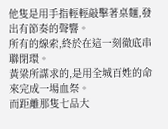他隻是用手指輕輕敲擊著桌麵,發出有節奏的聲響。
所有的線索,終於在這一刻徹底串聯閉環。
黃粱所謀求的,是用全城百姓的命來完成一場血祭。
而距離那隻七品大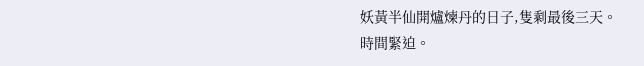妖黃半仙開爐煉丹的日子,隻剩最後三天。
時間緊迫。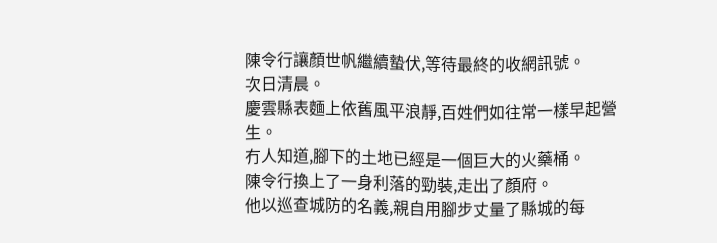陳令行讓顏世帆繼續蟄伏,等待最終的收網訊號。
次日清晨。
慶雲縣表麵上依舊風平浪靜,百姓們如往常一樣早起營生。
冇人知道,腳下的土地已經是一個巨大的火藥桶。
陳令行換上了一身利落的勁裝,走出了顏府。
他以巡查城防的名義,親自用腳步丈量了縣城的每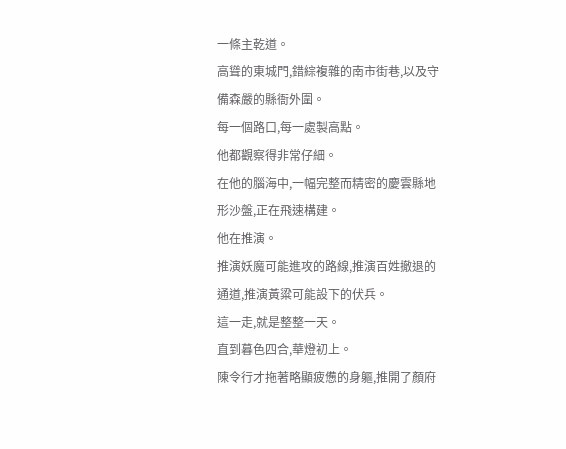一條主乾道。
高聳的東城門,錯綜複雜的南市街巷,以及守備森嚴的縣衙外圍。
每一個路口,每一處製高點。
他都觀察得非常仔細。
在他的腦海中,一幅完整而精密的慶雲縣地形沙盤,正在飛速構建。
他在推演。
推演妖魔可能進攻的路線,推演百姓撤退的通道,推演黃粱可能設下的伏兵。
這一走,就是整整一天。
直到暮色四合,華燈初上。
陳令行才拖著略顯疲憊的身軀,推開了顏府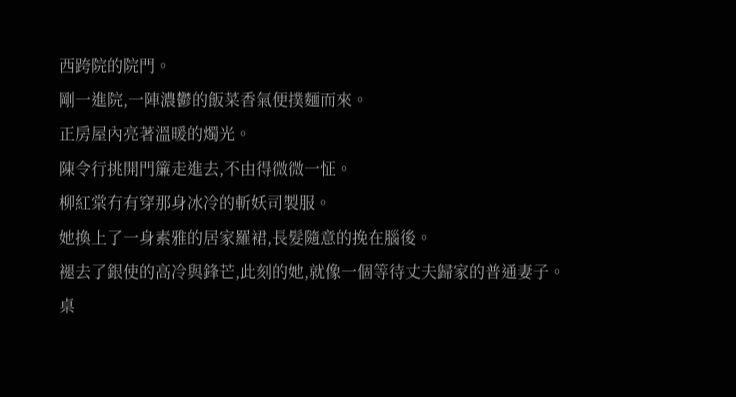西跨院的院門。
剛一進院,一陣濃鬱的飯菜香氣便撲麵而來。
正房屋內亮著溫暖的燭光。
陳令行挑開門簾走進去,不由得微微一怔。
柳紅棠冇有穿那身冰冷的斬妖司製服。
她換上了一身素雅的居家羅裙,長髮隨意的挽在腦後。
褪去了銀使的高冷與鋒芒,此刻的她,就像一個等待丈夫歸家的普通妻子。
桌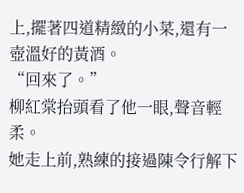上,擺著四道精緻的小菜,還有一壺溫好的黃酒。
“回來了。”
柳紅棠抬頭看了他一眼,聲音輕柔。
她走上前,熟練的接過陳令行解下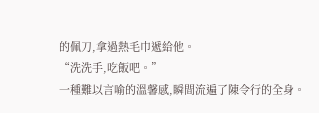的佩刀,拿過熱毛巾遞給他。
“洗洗手,吃飯吧。”
一種難以言喻的溫馨感,瞬間流遍了陳令行的全身。